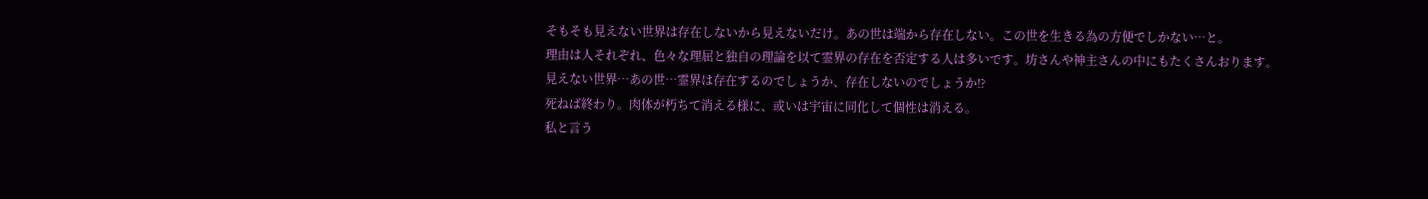そもそも見えない世界は存在しないから見えないだけ。あの世は端から存在しない。この世を生きる為の方便でしかない…と。
理由は人それぞれ、色々な理屈と独自の理論を以て霊界の存在を否定する人は多いです。坊さんや神主さんの中にもたくさんおります。
見えない世界…あの世…霊界は存在するのでしょうか、存在しないのでしょうか⁉
死ねば終わり。肉体が朽ちて消える様に、或いは宇宙に同化して個性は消える。
私と言う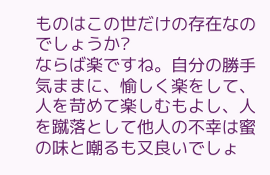ものはこの世だけの存在なのでしょうか?
ならば楽ですね。自分の勝手気ままに、愉しく楽をして、人を苛めて楽しむもよし、人を蹴落として他人の不幸は蜜の味と嘲るも又良いでしょ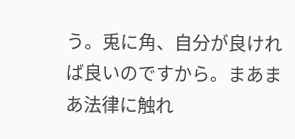う。兎に角、自分が良ければ良いのですから。まあまあ法律に触れ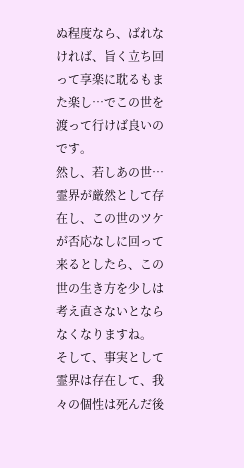ぬ程度なら、ばれなければ、旨く立ち回って享楽に耽るもまた楽し…でこの世を渡って行けば良いのです。
然し、若しあの世…霊界が厳然として存在し、この世のツケが否応なしに回って来るとしたら、この世の生き方を少しは考え直さないとならなくなりますね。
そして、事実として霊界は存在して、我々の個性は死んだ後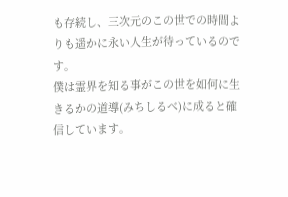も存続し、三次元のこの世での時間よりも遥かに永い人生が待っているのです。
僕は霊界を知る事がこの世を如何に生きるかの道導(みちしるべ)に成ると確信しています。